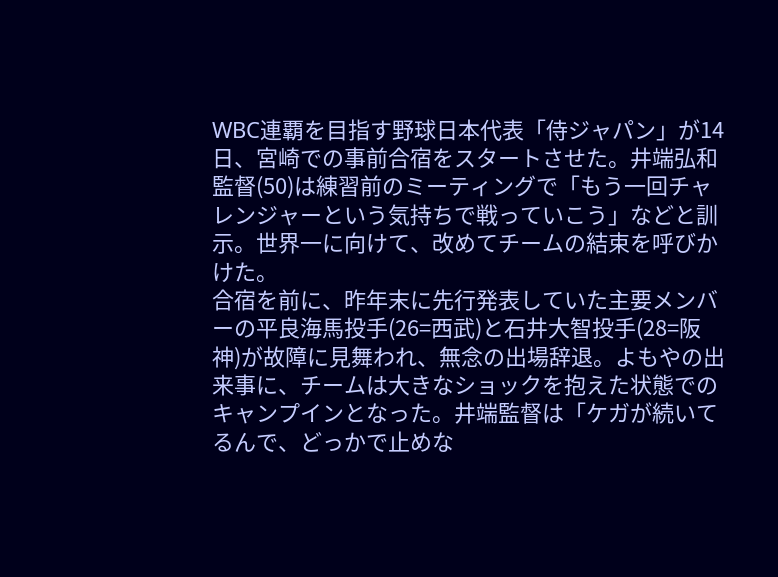WBC連覇を目指す野球日本代表「侍ジャパン」が14日、宮崎での事前合宿をスタートさせた。井端弘和監督(50)は練習前のミーティングで「もう一回チャレンジャーという気持ちで戦っていこう」などと訓示。世界一に向けて、改めてチームの結束を呼びかけた。
合宿を前に、昨年末に先行発表していた主要メンバーの平良海馬投手(26=西武)と石井大智投手(28=阪神)が故障に見舞われ、無念の出場辞退。よもやの出来事に、チームは大きなショックを抱えた状態でのキャンプインとなった。井端監督は「ケガが続いてるんで、どっかで止めな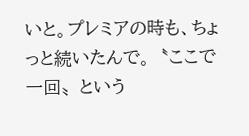いと。プレミアの時も、ちょっと続いたんで。〝ここで一回〟という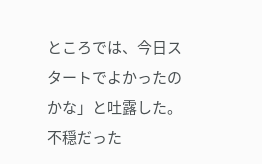ところでは、今日スタートでよかったのかな」と吐露した。
不穏だった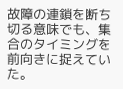故障の連鎖を断ち切る意味でも、集合のタイミングを前向きに捉えていた。